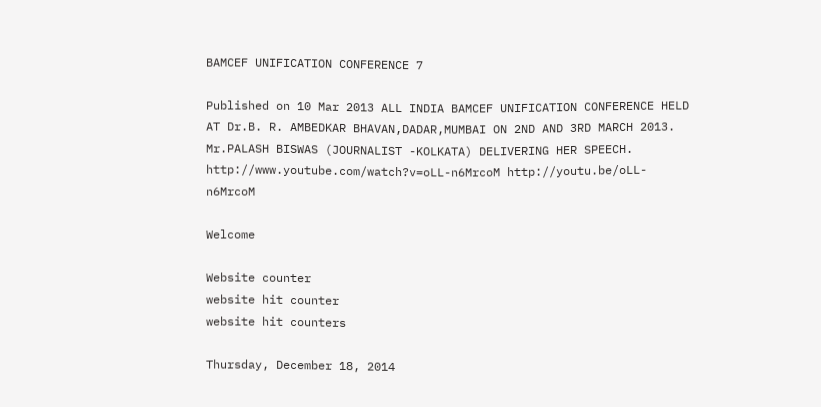BAMCEF UNIFICATION CONFERENCE 7

Published on 10 Mar 2013 ALL INDIA BAMCEF UNIFICATION CONFERENCE HELD AT Dr.B. R. AMBEDKAR BHAVAN,DADAR,MUMBAI ON 2ND AND 3RD MARCH 2013. Mr.PALASH BISWAS (JOURNALIST -KOLKATA) DELIVERING HER SPEECH. http://www.youtube.com/watch?v=oLL-n6MrcoM http://youtu.be/oLL-n6MrcoM

Welcome

Website counter
website hit counter
website hit counters

Thursday, December 18, 2014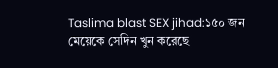Taslima blast SEX jihad:১৫০ জন মেয়েকে সেদিন খুন করেছে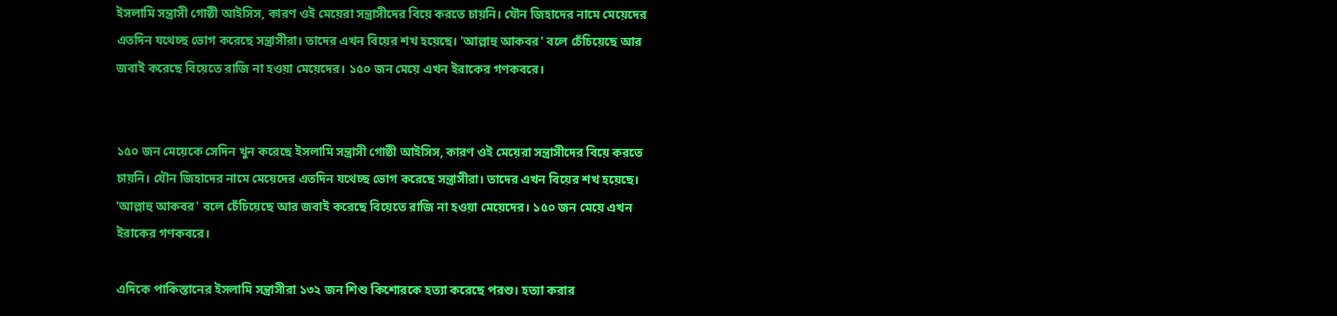ইসলামি সন্ত্রাসী গোষ্ঠী আইসিস, কারণ ওই মেয়েরা সন্ত্রাসীদের বিয়ে করতে চায়নি। যৌন জিহাদের নামে মেয়েদের এতদিন যথেচ্ছ ভোগ করেছে সন্ত্রাসীরা। তাদের এখন বিয়ের শখ হয়েছে। 'আল্লাহু আকবর' বলে চেঁচিয়েছে আর জবাই করেছে বিয়েতে রাজি না হওয়া মেয়েদের। ১৫০ জন মেয়ে এখন ইরাকের গণকবরে।


১৫০ জন মেয়েকে সেদিন খুন করেছে ইসলামি সন্ত্রাসী গোষ্ঠী আইসিস, কারণ ওই মেয়েরা সন্ত্রাসীদের বিয়ে করতে চায়নি। যৌন জিহাদের নামে মেয়েদের এতদিন যথেচ্ছ ভোগ করেছে সন্ত্রাসীরা। তাদের এখন বিয়ের শখ হয়েছে। 'আল্লাহু আকবর' বলে চেঁচিয়েছে আর জবাই করেছে বিয়েতে রাজি না হওয়া মেয়েদের। ১৫০ জন মেয়ে এখন ইরাকের গণকবরে।

এদিকে পাকিস্তানের ইসলামি সন্ত্রাসীরা ১৩২ জন শিশু কিশোরকে হত্যা করেছে পরশু। হত্যা করার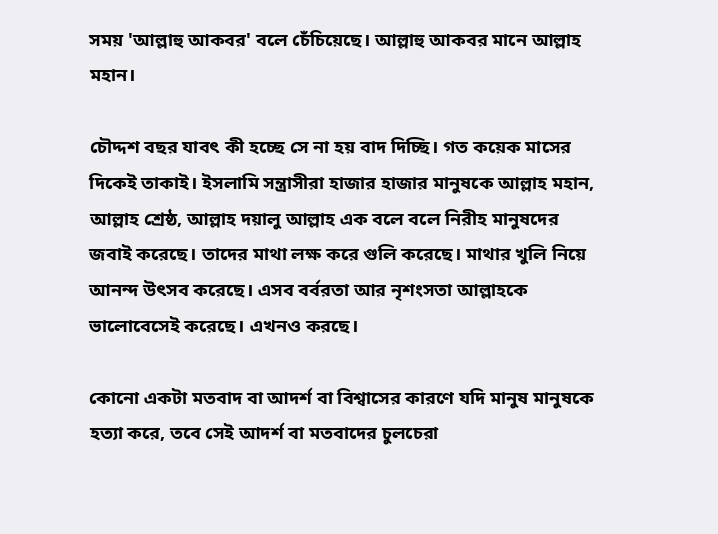সময় 'আল্লাহু আকবর' বলে চেঁচিয়েছে। আল্লাহু আকবর মানে আল্লাহ মহান।

চৌদ্দশ বছর যাবৎ কী হচ্ছে সে না হয় বাদ দিচ্ছি। গত কয়েক মাসের দিকেই তাকাই। ইসলামি সন্ত্রাসীরা হাজার হাজার মানুষকে আল্লাহ মহান, আল্লাহ শ্রেষ্ঠ, আল্লাহ দয়ালু আল্লাহ এক বলে বলে নিরীহ মানুষদের জবাই করেছে। তাদের মাথা লক্ষ করে গুলি করেছে। মাথার খুলি নিয়ে আনন্দ উৎসব করেছে। এসব বর্বরতা আর নৃশংসতা আল্লাহকে ভালোবেসেই করেছে। এখনও করছে।

কোনো একটা মতবাদ বা আদর্শ বা বিশ্বাসের কারণে যদি মানুষ মানুষকে হত্যা করে, তবে সেই আদর্শ বা মতবাদের চুলচেরা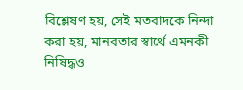বিশ্লেষণ হয়, সেই মতবাদকে নিন্দা করা হয়, মানবতার স্বার্থে এমনকী নিষিদ্ধও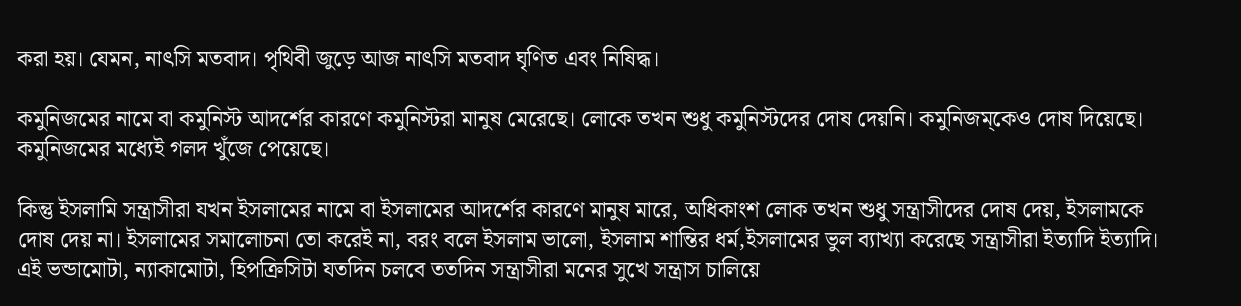করা হয়। যেমন, নাৎসি মতবাদ। পৃথিবী জুড়ে আজ নাৎসি মতবাদ ঘৃণিত এবং নিষিদ্ধ।

কমুনিজমের নামে বা কমুনিস্ট আদর্শের কারণে কমুনিস্টরা মানুষ মেরেছে। লোকে তখন শুধু কমুনিস্টদের দোষ দেয়নি। কমুনিজম্কেও দোষ দিয়েছে। কমুনিজমের মধ্যেই গলদ খুঁজে পেয়েছে।

কিন্তু ইসলামি সন্ত্রাসীরা যখন ইসলামের নামে বা ইসলামের আদর্শের কারণে মানুষ মারে, অধিকাংশ লোক তখন শুধু সন্ত্রাসীদের দোষ দেয়, ইসলামকে দোষ দেয় না। ইসলামের সমালোচনা তো করেই না, বরং বলে ইসলাম ভালো, ইসলাম শান্তির ধর্ম,ইসলামের ভুল ব্যাখ্যা করেছে সন্ত্রাসীরা ইত্যাদি ইত্যাদি। এই ভন্ডামোটা, ন্যাকামোটা, হিপক্রিসিটা যতদিন চলবে ততদিন সন্ত্রাসীরা মনের সুখে সন্ত্রাস চালিয়ে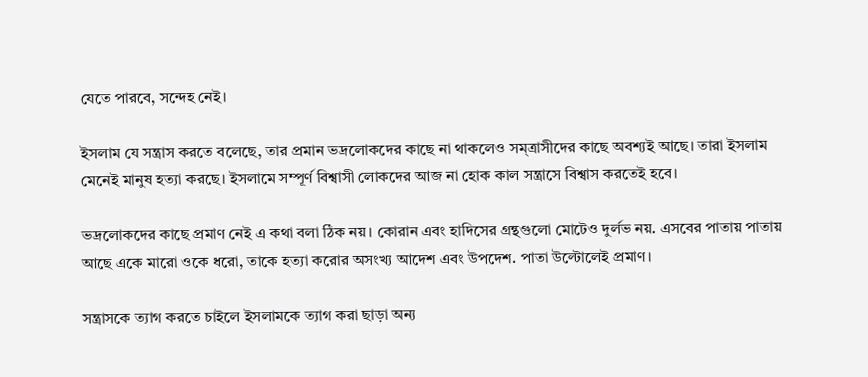যেতে পারবে, সন্দেহ নেই।

ইসলাম যে সন্ত্রাস করতে বলেছে, তার প্রমান ভদ্রলোকদের কাছে না থাকলেও সম্ত্রাসীদের কাছে অবশ্যই আছে। তারা ইসলাম মেনেই মানুষ হত্যা করছে। ইসলামে সম্পূর্ণ বিশ্বাসী লোকদের আজ না হোক কাল সন্ত্রাসে বিশ্বাস করতেই হবে।

ভদ্রলোকদের কাছে প্রমাণ নেই এ কথা বলা ঠিক নয়। কোরান এবং হাদিসের গ্রন্থগুলো মোটেও দুর্লভ নয়. এসবের পাতায় পাতায় আছে একে মারো ওকে ধরো, তাকে হত্যা করোর অসংখ্য আদেশ এবং উপদেশ. পাতা উল্টোলেই প্রমাণ।

সন্ত্রাসকে ত্যাগ করতে চাইলে ইসলামকে ত্যাগ করা ছাড়া অন্য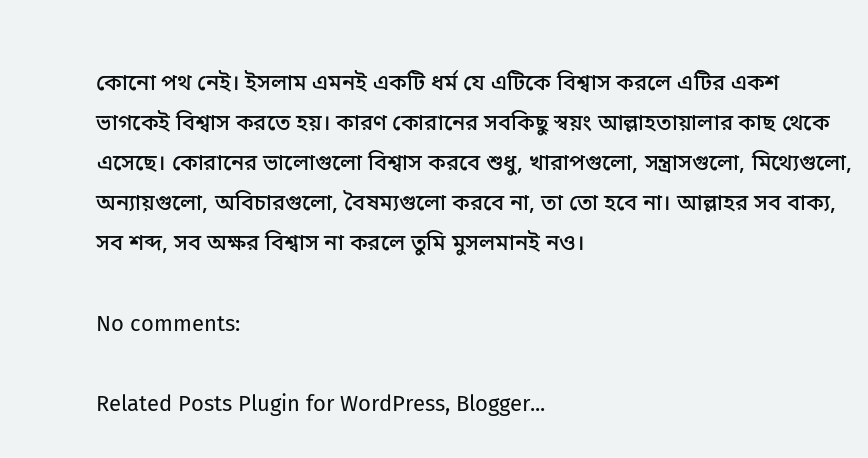কোনো পথ নেই। ইসলাম এমনই একটি ধর্ম যে এটিকে বিশ্বাস করলে এটির একশ ভাগকেই বিশ্বাস করতে হয়। কারণ কোরানের সবকিছু স্বয়ং আল্লাহতায়ালার কাছ থেকে এসেছে। কোরানের ভালোগুলো বিশ্বাস করবে শুধু, খারাপগুলো, সন্ত্রাসগুলো, মিথ্যেগুলো, অন্যায়গুলো, অবিচারগুলো, বৈষম্যগুলো করবে না, তা তো হবে না। আল্লাহর সব বাক্য, সব শব্দ, সব অক্ষর বিশ্বাস না করলে তুমি মুসলমানই নও।

No comments:

Related Posts Plugin for WordPress, Blogger...